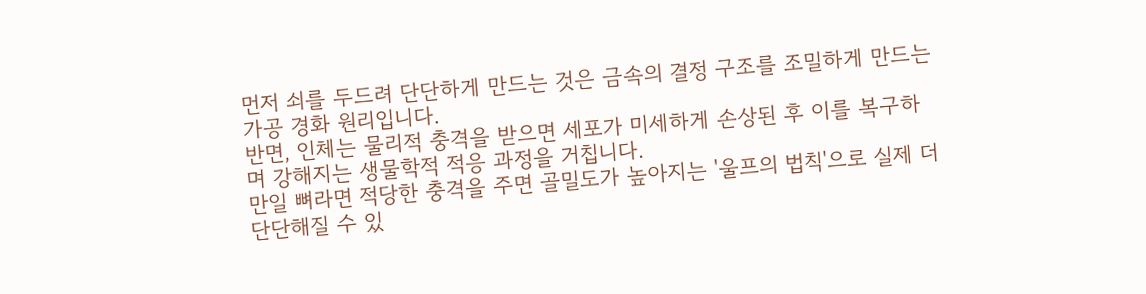먼저 쇠를 두드려 단단하게 만드는 것은 금속의 결정 구조를 조밀하게 만드는 가공 경화 원리입니다.
반면, 인체는 물리적 충격을 받으면 세포가 미세하게 손상된 후 이를 복구하며 강해지는 생물학적 적응 과정을 거칩니다.
만일 뼈라면 적당한 충격을 주면 골밀도가 높아지는 '울프의 법칙'으로 실제 더 단단해질 수 있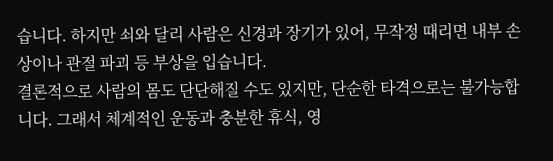습니다. 하지만 쇠와 달리 사람은 신경과 장기가 있어, 무작정 때리면 내부 손상이나 관절 파괴 등 부상을 입습니다.
결론적으로 사람의 몸도 단단해질 수도 있지만, 단순한 타격으로는 불가능합니다. 그래서 체계적인 운동과 충분한 휴식, 영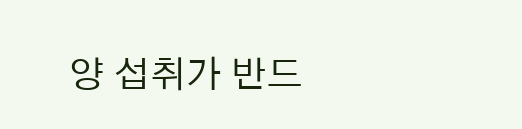양 섭취가 반드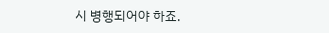시 병행되어야 하죠.